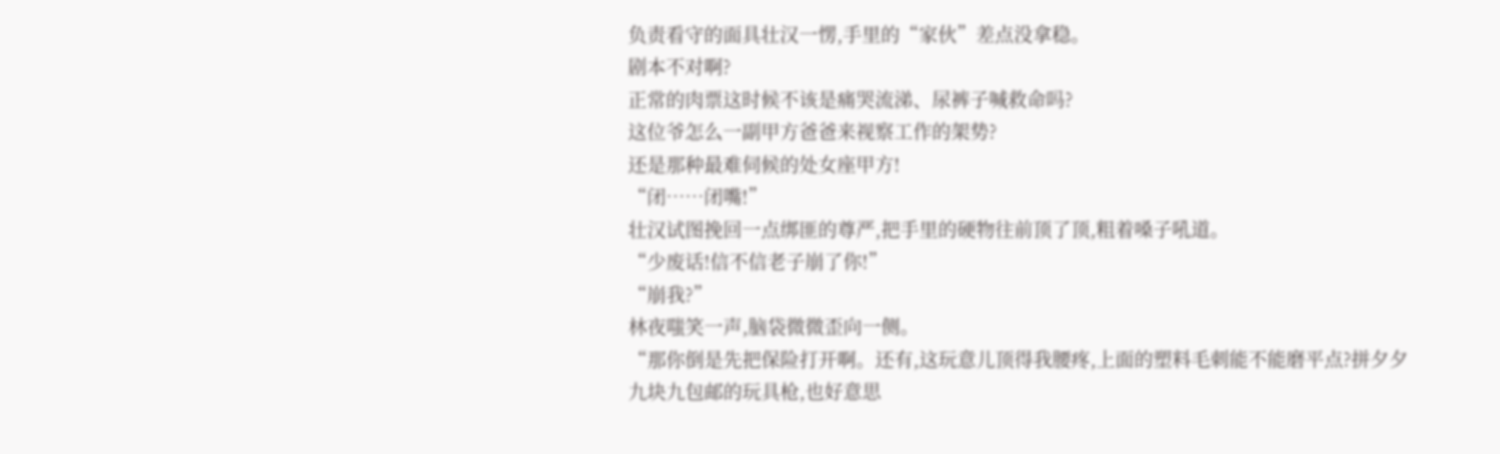负责看守的面具壮汉一愣,手里的“家伙”差点没拿稳。
剧本不对啊?
正常的肉票这时候不该是痛哭流涕、尿裤子喊救命吗?
这位爷怎么一副甲方爸爸来视察工作的架势?
还是那种最难伺候的处女座甲方!
“闭……闭嘴!”
壮汉试图挽回一点绑匪的尊严,把手里的硬物往前顶了顶,粗着嗓子吼道。
“少废话!信不信老子崩了你!”
“崩我?”
林夜嗤笑一声,脑袋微微歪向一侧。
“那你倒是先把保险打开啊。还有,这玩意儿顶得我腰疼,上面的塑料毛刺能不能磨平点?拼夕夕九块九包邮的玩具枪,也好意思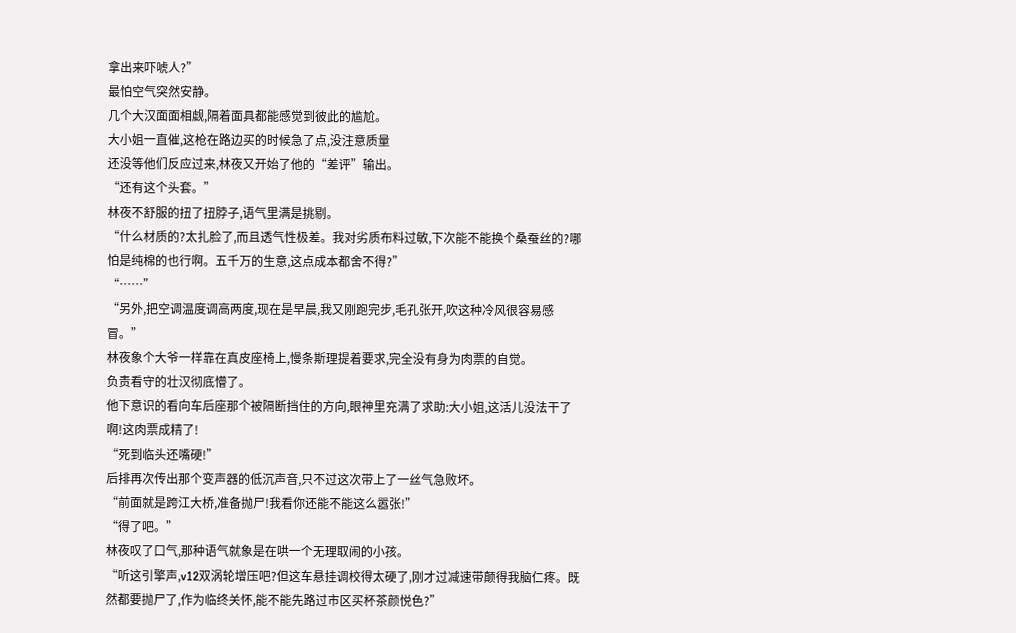拿出来吓唬人?”
最怕空气突然安静。
几个大汉面面相觑,隔着面具都能感觉到彼此的尴尬。
大小姐一直催,这枪在路边买的时候急了点,没注意质量
还没等他们反应过来,林夜又开始了他的“差评”输出。
“还有这个头套。”
林夜不舒服的扭了扭脖子,语气里满是挑剔。
“什么材质的?太扎脸了,而且透气性极差。我对劣质布料过敏,下次能不能换个桑蚕丝的?哪怕是纯棉的也行啊。五千万的生意,这点成本都舍不得?”
“……”
“另外,把空调温度调高两度,现在是早晨,我又刚跑完步,毛孔张开,吹这种冷风很容易感冒。”
林夜象个大爷一样靠在真皮座椅上,慢条斯理提着要求,完全没有身为肉票的自觉。
负责看守的壮汉彻底懵了。
他下意识的看向车后座那个被隔断挡住的方向,眼神里充满了求助:大小姐,这活儿没法干了啊!这肉票成精了!
“死到临头还嘴硬!”
后排再次传出那个变声器的低沉声音,只不过这次带上了一丝气急败坏。
“前面就是跨江大桥,准备抛尸!我看你还能不能这么嚣张!”
“得了吧。”
林夜叹了口气,那种语气就象是在哄一个无理取闹的小孩。
“听这引擎声,v12双涡轮增压吧?但这车悬挂调校得太硬了,刚才过减速带颠得我脑仁疼。既然都要抛尸了,作为临终关怀,能不能先路过市区买杯茶颜悦色?”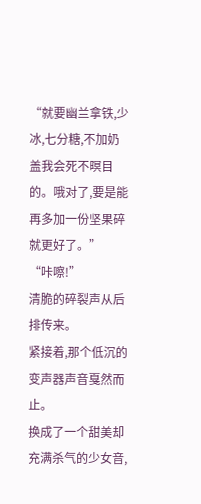“就要幽兰拿铁,少冰,七分糖,不加奶盖我会死不暝目的。哦对了,要是能再多加一份坚果碎就更好了。”
“咔嚓!”
清脆的碎裂声从后排传来。
紧接着,那个低沉的变声器声音戛然而止。
换成了一个甜美却充满杀气的少女音,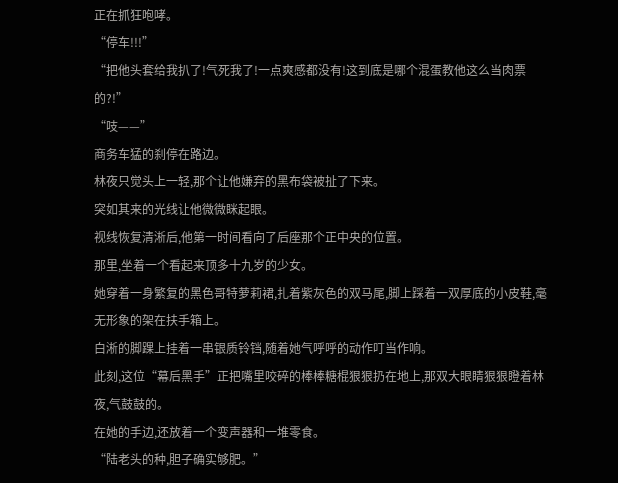正在抓狂咆哮。
“停车!!!”
“把他头套给我扒了!气死我了!一点爽感都没有!这到底是哪个混蛋教他这么当肉票的?!”
“吱——”
商务车猛的刹停在路边。
林夜只觉头上一轻,那个让他嫌弃的黑布袋被扯了下来。
突如其来的光线让他微微眯起眼。
视线恢复清淅后,他第一时间看向了后座那个正中央的位置。
那里,坐着一个看起来顶多十九岁的少女。
她穿着一身繁复的黑色哥特萝莉裙,扎着紫灰色的双马尾,脚上踩着一双厚底的小皮鞋,毫无形象的架在扶手箱上。
白淅的脚踝上挂着一串银质铃铛,随着她气呼呼的动作叮当作响。
此刻,这位“幕后黑手”正把嘴里咬碎的棒棒糖棍狠狠扔在地上,那双大眼睛狠狠瞪着林夜,气鼓鼓的。
在她的手边,还放着一个变声器和一堆零食。
“陆老头的种,胆子确实够肥。”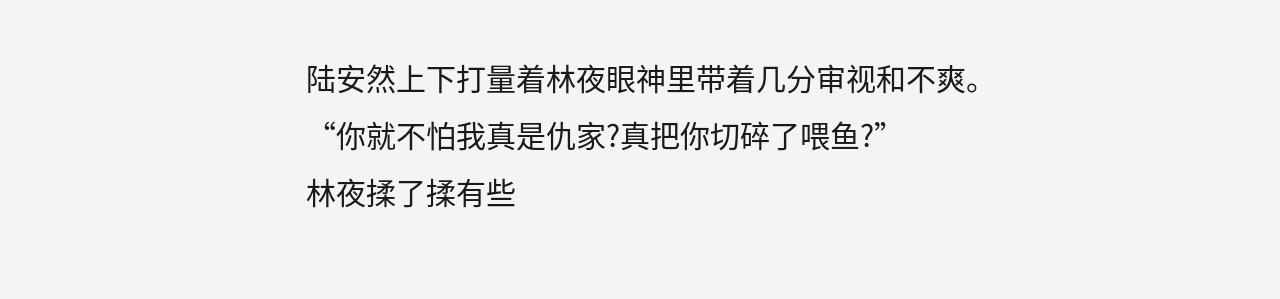陆安然上下打量着林夜眼神里带着几分审视和不爽。
“你就不怕我真是仇家?真把你切碎了喂鱼?”
林夜揉了揉有些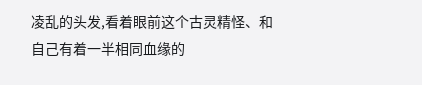凌乱的头发,看着眼前这个古灵精怪、和自己有着一半相同血缘的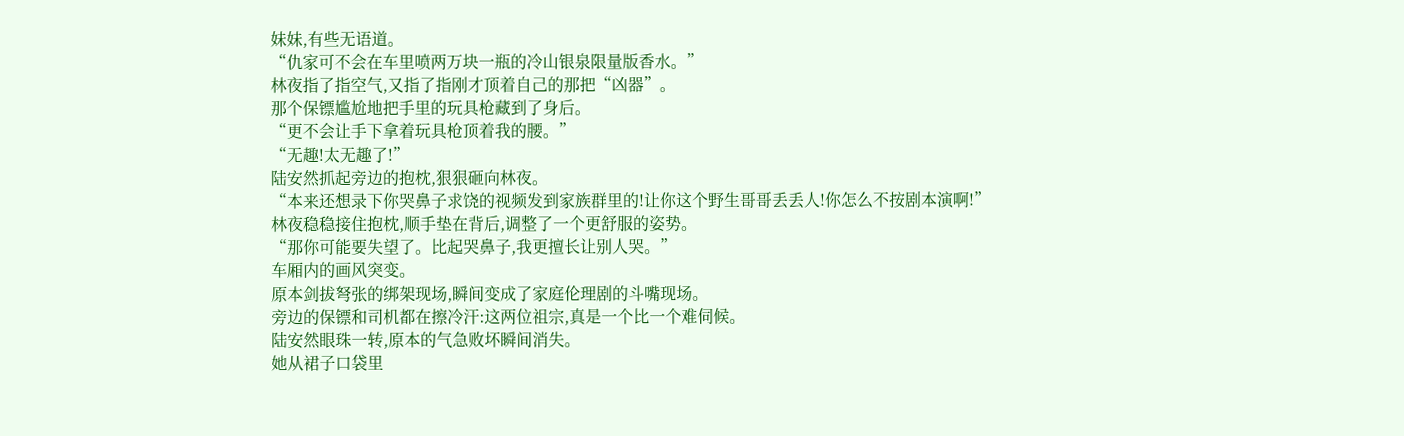妹妹,有些无语道。
“仇家可不会在车里喷两万块一瓶的冷山银泉限量版香水。”
林夜指了指空气,又指了指刚才顶着自己的那把“凶器”。
那个保镖尴尬地把手里的玩具枪藏到了身后。
“更不会让手下拿着玩具枪顶着我的腰。”
“无趣!太无趣了!”
陆安然抓起旁边的抱枕,狠狠砸向林夜。
“本来还想录下你哭鼻子求饶的视频发到家族群里的!让你这个野生哥哥丢丢人!你怎么不按剧本演啊!”
林夜稳稳接住抱枕,顺手垫在背后,调整了一个更舒服的姿势。
“那你可能要失望了。比起哭鼻子,我更擅长让别人哭。”
车厢内的画风突变。
原本剑拔弩张的绑架现场,瞬间变成了家庭伦理剧的斗嘴现场。
旁边的保镖和司机都在擦冷汗:这两位祖宗,真是一个比一个难伺候。
陆安然眼珠一转,原本的气急败坏瞬间消失。
她从裙子口袋里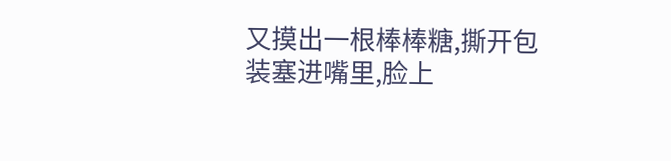又摸出一根棒棒糖,撕开包装塞进嘴里,脸上